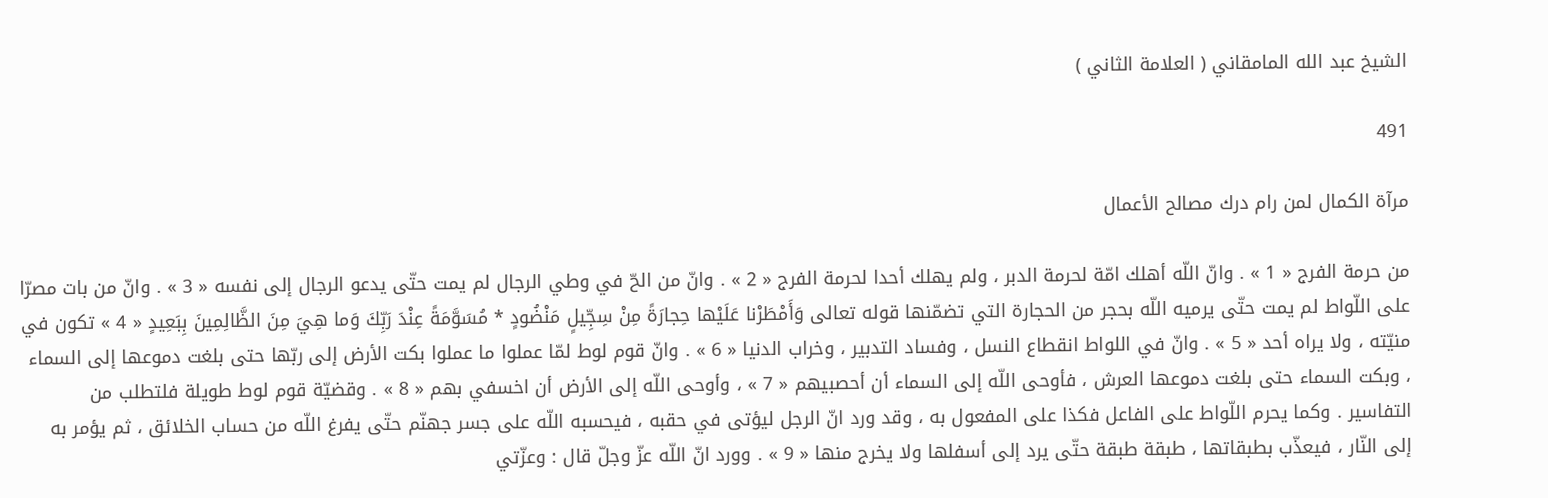الشيخ عبد الله المامقاني ( العلامة الثاني )

491

مرآة الكمال لمن رام درك مصالح الأعمال

من حرمة الفرج « 1 » . وانّ اللّه أهلك امّة لحرمة الدبر ، ولم يهلك أحدا لحرمة الفرج « 2 » . وانّ من الحّ في وطي الرجال لم يمت حتّى يدعو الرجال إلى نفسه « 3 » . وانّ من بات مصرّا على اللّواط لم يمت حتّى يرميه اللّه بحجر من الحجارة التي تضمّنها قوله تعالى وَأَمْطَرْنا عَلَيْها حِجارَةً مِنْ سِجِّيلٍ مَنْضُودٍ * مُسَوَّمَةً عِنْدَ رَبِّكَ وَما هِيَ مِنَ الظَّالِمِينَ بِبَعِيدٍ « 4 » تكون في منيّته ، ولا يراه أحد « 5 » . وانّ في اللواط انقطاع النسل ، وفساد التدبير ، وخراب الدنيا « 6 » . وانّ قوم لوط لمّا عملوا ما عملوا بكت الأرض إلى ربّها حتى بلغت دموعها إلى السماء ، وبكت السماء حتى بلغت دموعها العرش ، فأوحى اللّه إلى السماء أن أحصبيهم « 7 » ، وأوحى اللّه إلى الأرض أن اخسفي بهم « 8 » . وقضيّة قوم لوط طويلة فلتطلب من التفاسير . وكما يحرم اللّواط على الفاعل فكذا على المفعول به ، وقد ورد انّ الرجل ليؤتى في حقبه ، فيحسبه اللّه على جسر جهنّم حتّى يفرغ اللّه من حساب الخلائق ، ثم يؤمر به إلى النّار ، فيعذّب بطبقاتها ، طبقة طبقة حتّى يرد إلى أسفلها ولا يخرج منها « 9 » . وورد انّ اللّه عزّ وجلّ قال : وعزّتي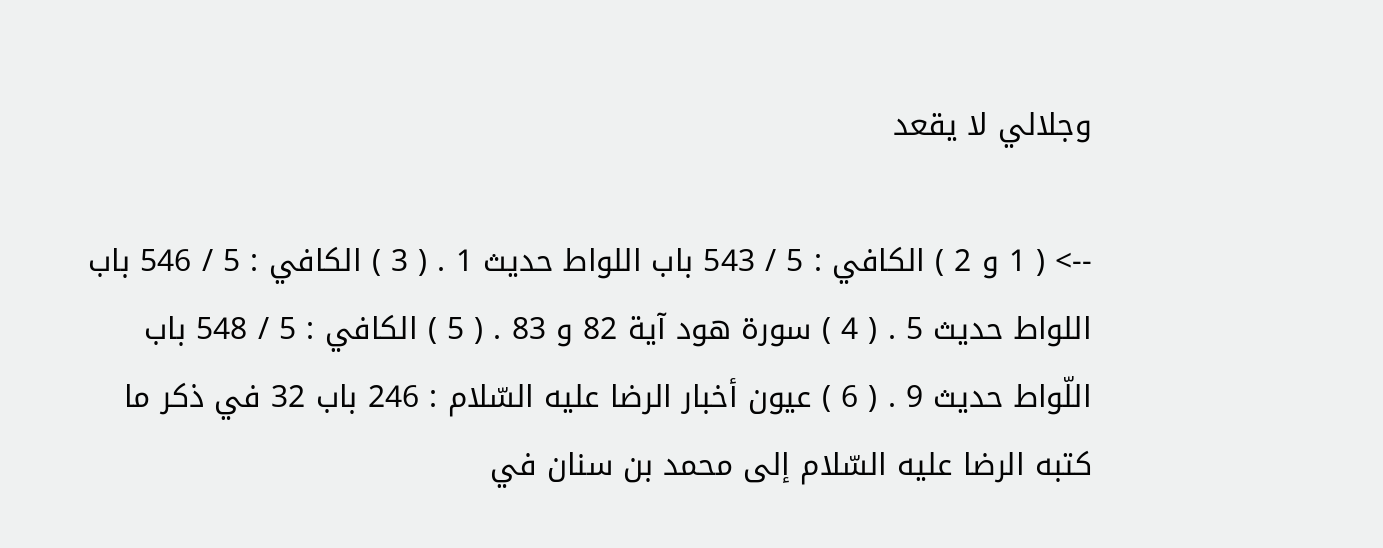وجلالي لا يقعد

--> ( 1 و 2 ) الكافي : 5 / 543 باب اللواط حديث 1 . ( 3 ) الكافي : 5 / 546 باب اللواط حديث 5 . ( 4 ) سورة هود آية 82 و 83 . ( 5 ) الكافي : 5 / 548 باب اللّواط حديث 9 . ( 6 ) عيون أخبار الرضا عليه السّلام : 246 باب 32 في ذكر ما كتبه الرضا عليه السّلام إلى محمد بن سنان في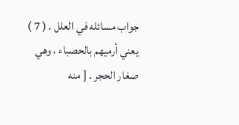جواب مسائله في العلل . ( 7 ) يعني أرميهم بالحصباء ، وهي صغار الحجر . [ منه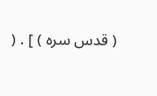( قدس سره ) ] . (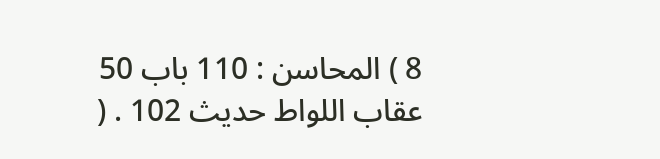8 ) المحاسن : 110 باب 50 عقاب اللواط حديث 102 . (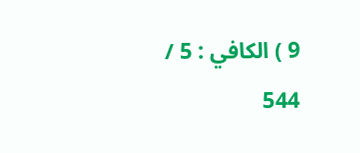9 ) الكافي : 5 / 544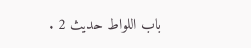باب اللواط حديث 2 .